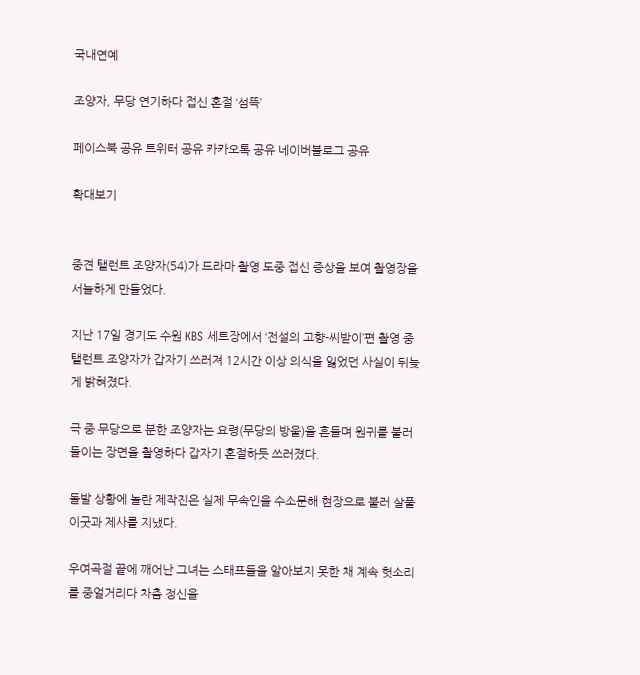국내연예

조양자, 무당 연기하다 접신 혼절 ‘섬뜩’

페이스북 공유 트위터 공유 카카오톡 공유 네이버블로그 공유

확대보기


중견 탤런트 조양자(54)가 드라마 촬영 도중 접신 증상을 보여 촬영장을 서늘하게 만들었다.

지난 17일 경기도 수원 KBS 세트장에서 ‘전설의 고향-씨받이’편 촬영 중 탤런트 조양자가 갑자기 쓰러져 12시간 이상 의식을 잃었던 사실이 뒤늦게 밝혀졌다.

극 중 무당으로 분한 조양자는 요령(무당의 방울)을 흔들며 원귀를 불러들이는 장면을 촬영하다 갑자기 혼절하듯 쓰러졌다.

돌발 상황에 놀란 제작진은 실제 무속인을 수소문해 현장으로 불러 살풀이굿과 제사를 지냈다.

우여곡절 끝에 깨어난 그녀는 스태프들을 알아보지 못한 채 계속 헛소리를 중얼거리다 차츰 정신을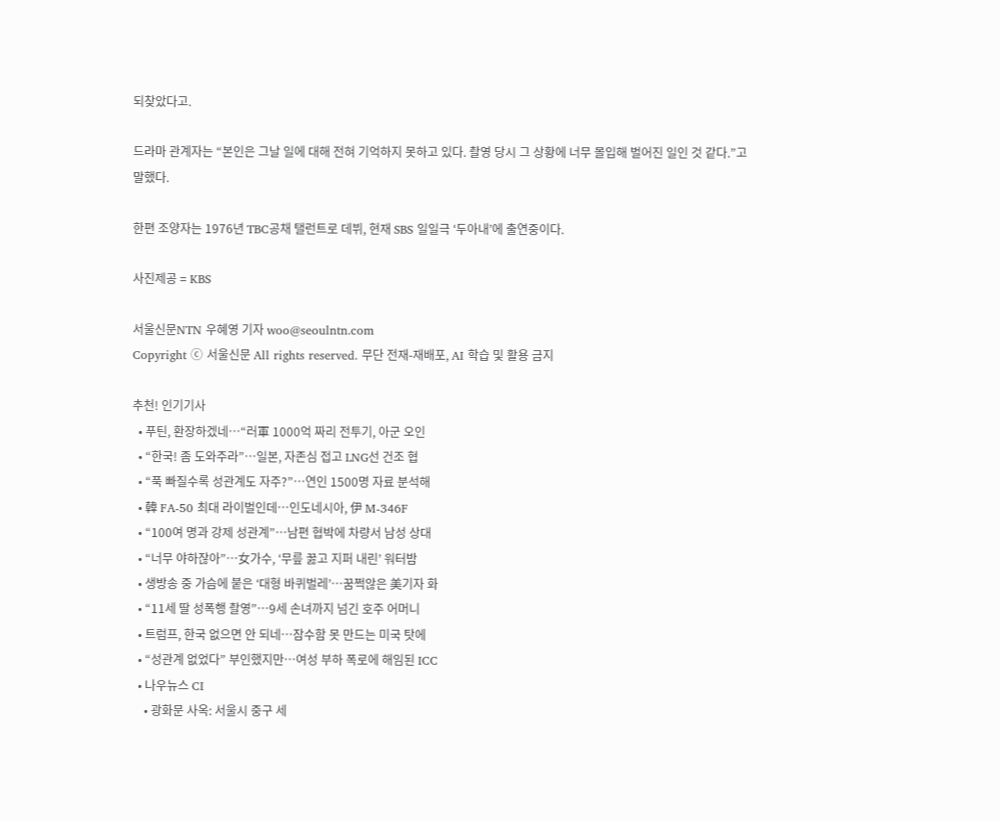되찾았다고.

드라마 관계자는 “본인은 그날 일에 대해 전혀 기억하지 못하고 있다. 촬영 당시 그 상황에 너무 몰입해 벌어진 일인 것 같다.”고 말했다.

한편 조양자는 1976년 TBC공채 탤런트로 데뷔, 현재 SBS 일일극 ‘두아내’에 출연중이다.

사진제공 = KBS

서울신문NTN 우혜영 기자 woo@seoulntn.com
Copyright ⓒ 서울신문 All rights reserved. 무단 전재-재배포, AI 학습 및 활용 금지

추천! 인기기사
  • 푸틴, 환장하겠네…“러軍 1000억 짜리 전투기, 아군 오인
  • “한국! 좀 도와주라”…일본, 자존심 접고 LNG선 건조 협
  • “푹 빠질수록 성관계도 자주?”…연인 1500명 자료 분석해
  • 韓 FA-50 최대 라이벌인데…인도네시아, 伊 M-346F
  • “100여 명과 강제 성관계”…남편 협박에 차량서 남성 상대
  • “너무 야하잖아”…女가수, ‘무릎 꿇고 지퍼 내린’ 워터밤
  • 생방송 중 가슴에 붙은 ‘대형 바퀴벌레’…꿈쩍않은 美기자 화
  • “11세 딸 성폭행 촬영”…9세 손녀까지 넘긴 호주 어머니
  • 트럼프, 한국 없으면 안 되네…잠수함 못 만드는 미국 탓에
  • “성관계 없었다” 부인했지만…여성 부하 폭로에 해임된 ICC
  • 나우뉴스 CI
    • 광화문 사옥: 서울시 중구 세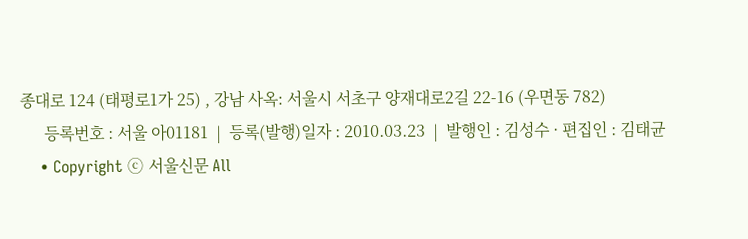종대로 124 (태평로1가 25) , 강남 사옥: 서울시 서초구 양재대로2길 22-16 (우면동 782)
      등록번호 : 서울 아01181  |  등록(발행)일자 : 2010.03.23  |  발행인 : 김성수 · 편집인 : 김태균
    • Copyright ⓒ 서울신문 All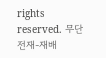rights reserved. 무단 전재-재배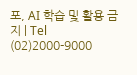포, AI 학습 및 활용 금지 | Tel (02)2000-9000